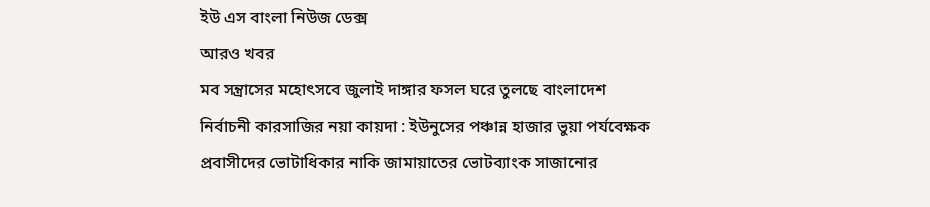ইউ এস বাংলা নিউজ ডেক্স
আরও খবর
মব সন্ত্রাসের মহোৎসবে জুলাই দাঙ্গার ফসল ঘরে তুলছে বাংলাদেশ
নির্বাচনী কারসাজির নয়া কায়দা : ইউনুসের পঞ্চান্ন হাজার ভুয়া পর্যবেক্ষক
প্রবাসীদের ভোটাধিকার নাকি জামায়াতের ভোটব্যাংক সাজানোর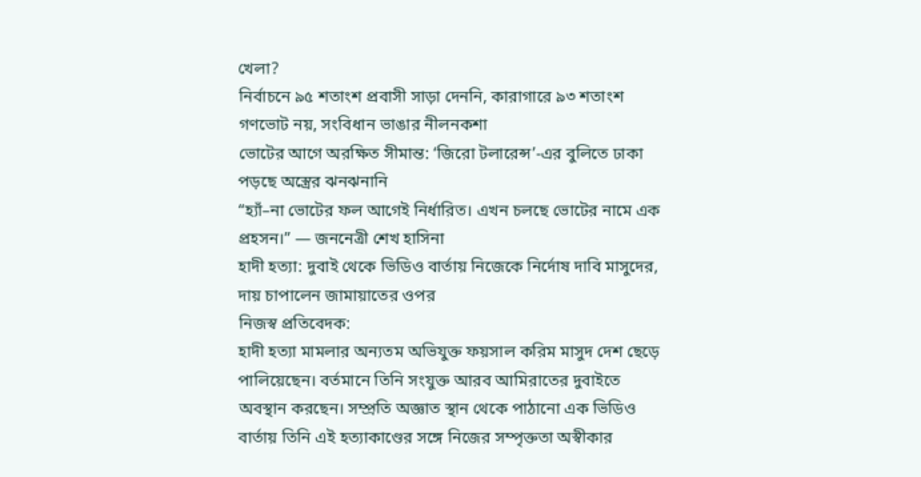খেলা?
নির্বাচনে ৯৫ শতাংশ প্রবাসী সাড়া দেননি, কারাগারে ৯৩ শতাংশ
গণভোট নয়, সংবিধান ভাঙার নীলনকশা
ভোটের আগে অরক্ষিত সীমান্ত: ‘জিরো টলারেন্স’-এর বুলিতে ঢাকা পড়ছে অস্ত্রের ঝনঝনানি
“হ্যাঁ–না ভোটের ফল আগেই নির্ধারিত। এখন চলছে ভোটের নামে এক প্রহসন।” — জননেত্রী শেখ হাসিনা
হাদী হত্যা: দুবাই থেকে ভিডিও বার্তায় নিজেকে নির্দোষ দাবি মাসুদের, দায় চাপালেন জামায়াতের ওপর
নিজস্ব প্রতিবেদক:
হাদী হত্যা মামলার অন্যতম অভিযুক্ত ফয়সাল করিম মাসুদ দেশ ছেড়ে পালিয়েছেন। বর্তমানে তিনি সংযুক্ত আরব আমিরাতের দুবাইতে অবস্থান করছেন। সম্প্রতি অজ্ঞাত স্থান থেকে পাঠানো এক ভিডিও বার্তায় তিনি এই হত্যাকাণ্ডের সঙ্গে নিজের সম্পৃক্ততা অস্বীকার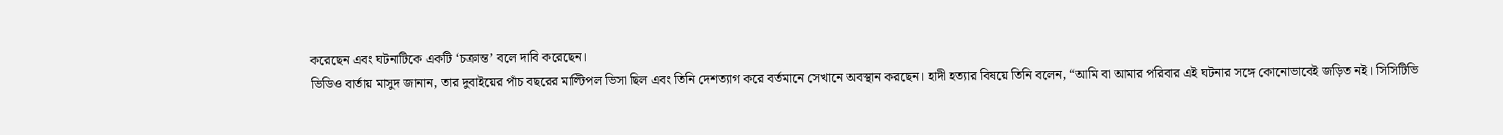করেছেন এবং ঘটনাটিকে একটি ‘চক্রান্ত’ বলে দাবি করেছেন।
ভিডিও বার্তায় মাসুদ জানান, তার দুবাইয়ের পাঁচ বছরের মাল্টিপল ভিসা ছিল এবং তিনি দেশত্যাগ করে বর্তমানে সেখানে অবস্থান করছেন। হাদী হত্যার বিষয়ে তিনি বলেন, “আমি বা আমার পরিবার এই ঘটনার সঙ্গে কোনোভাবেই জড়িত নই। সিসিটিভি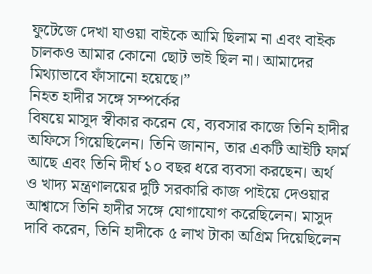ফুটেজে দেখা যাওয়া বাইকে আমি ছিলাম না এবং বাইক চালকও আমার কোনো ছোট ভাই ছিল না। আমাদের মিথ্যাভাবে ফাঁসানো হয়েছে।”
নিহত হাদীর সঙ্গে সম্পর্কের
বিষয়ে মাসুদ স্বীকার করেন যে, ব্যবসার কাজে তিনি হাদীর অফিসে গিয়েছিলেন। তিনি জানান, তার একটি আইটি ফার্ম আছে এবং তিনি দীর্ঘ ১০ বছর ধরে ব্যবসা করছেন। অর্থ ও খাদ্য মন্ত্রণালয়ের দুটি সরকারি কাজ পাইয়ে দেওয়ার আশ্বাসে তিনি হাদীর সঙ্গে যোগাযোগ করেছিলেন। মাসুদ দাবি করেন, তিনি হাদীকে ৫ লাখ টাকা অগ্রিম দিয়েছিলেন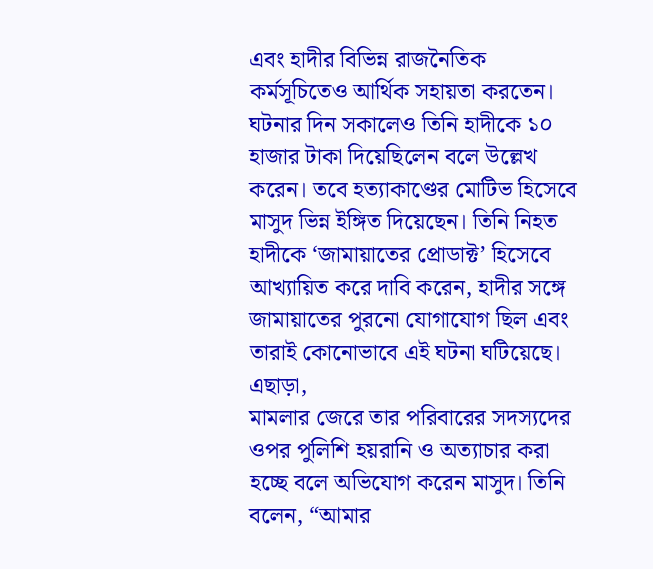এবং হাদীর বিভিন্ন রাজনৈতিক কর্মসূচিতেও আর্থিক সহায়তা করতেন। ঘটনার দিন সকালেও তিনি হাদীকে ১০ হাজার টাকা দিয়েছিলেন বলে উল্লেখ করেন। তবে হত্যাকাণ্ডের মোটিভ হিসেবে মাসুদ ভিন্ন ইঙ্গিত দিয়েছেন। তিনি নিহত হাদীকে ‘জামায়াতের প্রোডাক্ট’ হিসেবে আখ্যায়িত করে দাবি করেন, হাদীর সঙ্গে জামায়াতের পুরনো যোগাযোগ ছিল এবং তারাই কোনোভাবে এই ঘটনা ঘটিয়েছে। এছাড়া,
মামলার জেরে তার পরিবারের সদস্যদের ওপর পুলিশি হয়রানি ও অত্যাচার করা হচ্ছে বলে অভিযোগ করেন মাসুদ। তিনি বলেন, “আমার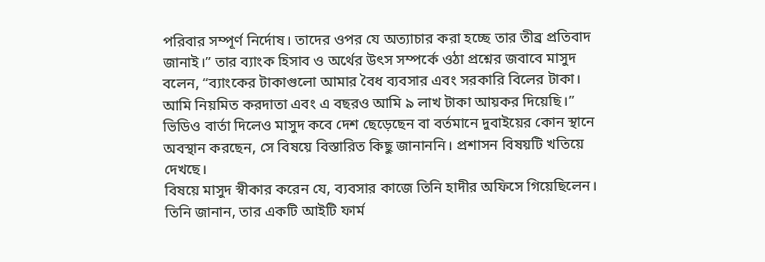পরিবার সম্পূর্ণ নির্দোষ। তাদের ওপর যে অত্যাচার করা হচ্ছে তার তীব্র প্রতিবাদ জানাই।” তার ব্যাংক হিসাব ও অর্থের উৎস সম্পর্কে ওঠা প্রশ্নের জবাবে মাসুদ বলেন, “ব্যাংকের টাকাগুলো আমার বৈধ ব্যবসার এবং সরকারি বিলের টাকা। আমি নিয়মিত করদাতা এবং এ বছরও আমি ৯ লাখ টাকা আয়কর দিয়েছি।” ভিডিও বার্তা দিলেও মাসুদ কবে দেশ ছেড়েছেন বা বর্তমানে দুবাইয়ের কোন স্থানে অবস্থান করছেন, সে বিষয়ে বিস্তারিত কিছু জানাননি। প্রশাসন বিষয়টি খতিয়ে দেখছে।
বিষয়ে মাসুদ স্বীকার করেন যে, ব্যবসার কাজে তিনি হাদীর অফিসে গিয়েছিলেন। তিনি জানান, তার একটি আইটি ফার্ম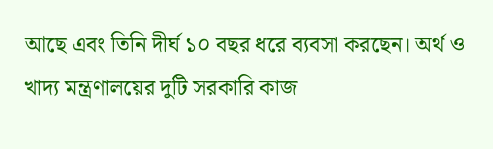আছে এবং তিনি দীর্ঘ ১০ বছর ধরে ব্যবসা করছেন। অর্থ ও খাদ্য মন্ত্রণালয়ের দুটি সরকারি কাজ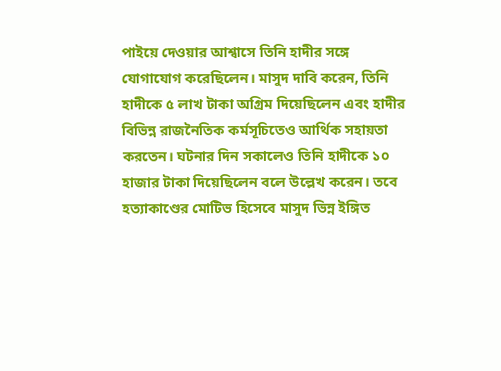পাইয়ে দেওয়ার আশ্বাসে তিনি হাদীর সঙ্গে যোগাযোগ করেছিলেন। মাসুদ দাবি করেন, তিনি হাদীকে ৫ লাখ টাকা অগ্রিম দিয়েছিলেন এবং হাদীর বিভিন্ন রাজনৈতিক কর্মসূচিতেও আর্থিক সহায়তা করতেন। ঘটনার দিন সকালেও তিনি হাদীকে ১০ হাজার টাকা দিয়েছিলেন বলে উল্লেখ করেন। তবে হত্যাকাণ্ডের মোটিভ হিসেবে মাসুদ ভিন্ন ইঙ্গিত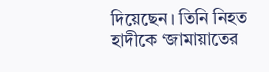দিয়েছেন। তিনি নিহত হাদীকে ‘জামায়াতের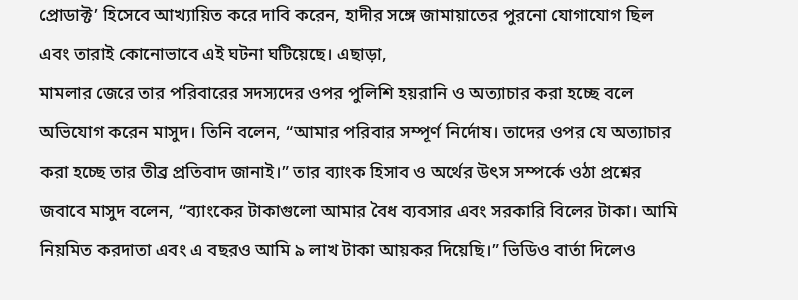প্রোডাক্ট’ হিসেবে আখ্যায়িত করে দাবি করেন, হাদীর সঙ্গে জামায়াতের পুরনো যোগাযোগ ছিল এবং তারাই কোনোভাবে এই ঘটনা ঘটিয়েছে। এছাড়া,
মামলার জেরে তার পরিবারের সদস্যদের ওপর পুলিশি হয়রানি ও অত্যাচার করা হচ্ছে বলে অভিযোগ করেন মাসুদ। তিনি বলেন, “আমার পরিবার সম্পূর্ণ নির্দোষ। তাদের ওপর যে অত্যাচার করা হচ্ছে তার তীব্র প্রতিবাদ জানাই।” তার ব্যাংক হিসাব ও অর্থের উৎস সম্পর্কে ওঠা প্রশ্নের জবাবে মাসুদ বলেন, “ব্যাংকের টাকাগুলো আমার বৈধ ব্যবসার এবং সরকারি বিলের টাকা। আমি নিয়মিত করদাতা এবং এ বছরও আমি ৯ লাখ টাকা আয়কর দিয়েছি।” ভিডিও বার্তা দিলেও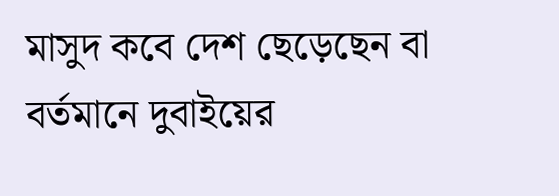মাসুদ কবে দেশ ছেড়েছেন বা বর্তমানে দুবাইয়ের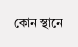কোন স্থানে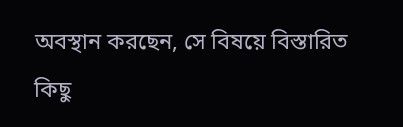অবস্থান করছেন, সে বিষয়ে বিস্তারিত কিছু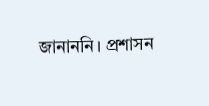জানাননি। প্রশাসন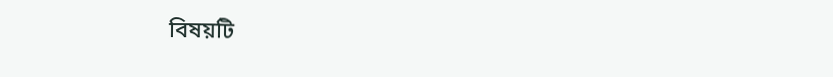বিষয়টি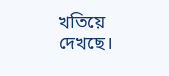খতিয়ে দেখছে।